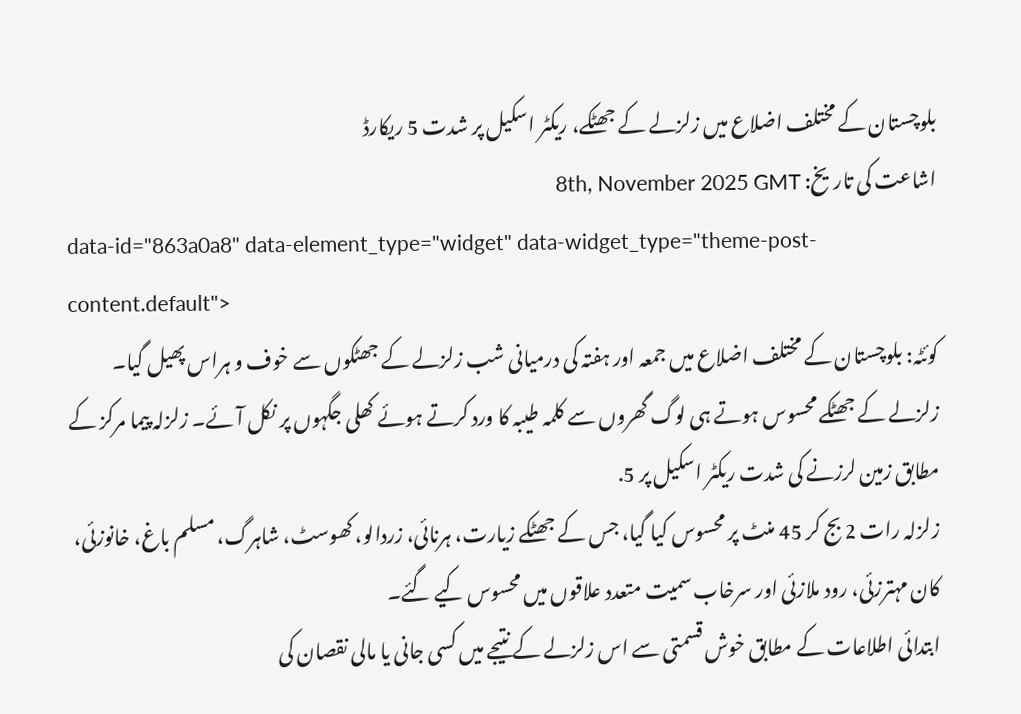بلوچستان کے مختلف اضلاع میں زلزلے کے جھٹکے، ریکٹر اسکیل پر شدت 5 ریکارڈ
اشاعت کی تاریخ: 8th, November 2025 GMT
data-id="863a0a8" data-element_type="widget" data-widget_type="theme-post-content.default">
کوئٹہ: بلوچستان کے مختلف اضلاع میں جمعہ اور ہفتہ کی درمیانی شب زلزلے کے جھٹکوں سے خوف و ہراس پھیل گیا۔
زلزلے کے جھٹکے محسوس ہوتے ہی لوگ گھروں سے کلمہ طیبہ کا ورد کرتے ہوئے کھلی جگہوں پر نکل آئے۔ زلزلہ پیما مرکز کے مطابق زمین لرزنے کی شدت ریکٹر اسکیل پر 5.
زلزلہ رات 2 بج کر 45 منٹ پر محسوس کیا گیا، جس کے جھٹکے زیارت، ہرنائی، زردالو، کھوسٹ، شاہرگ، مسلم باغ، خانوزئی، کان مہترزئی، رود ملازئی اور سرخاب سمیت متعدد علاقوں میں محسوس کیے گئے۔
ابتدائی اطلاعات کے مطابق خوش قسمتی سے اس زلزلے کے نتیجے میں کسی جانی یا مالی نقصان کی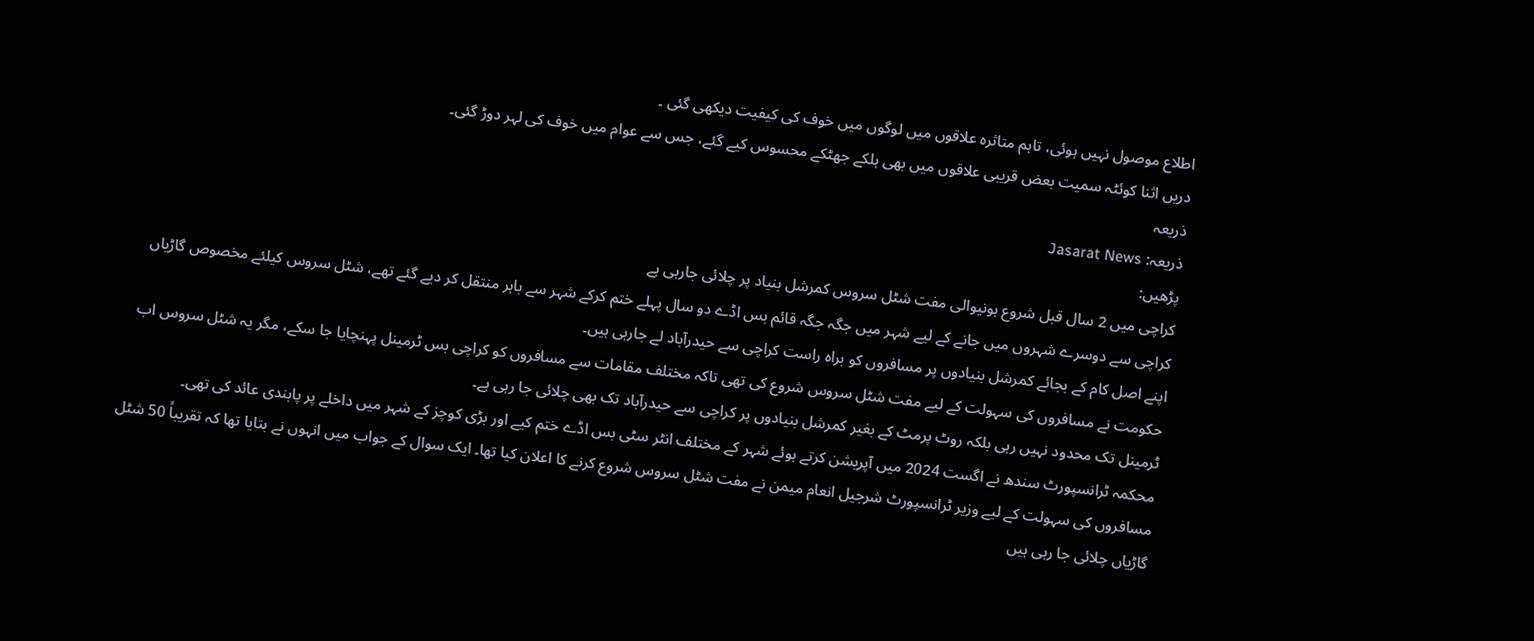اطلاع موصول نہیں ہوئی، تاہم متاثرہ علاقوں میں لوگوں میں خوف کی کیفیت دیکھی گئی ۔
دریں اثنا کوئٹہ سمیت بعض قریبی علاقوں میں بھی ہلکے جھٹکے محسوس کیے گئے، جس سے عوام میں خوف کی لہر دوڑ گئی۔
ذریعہ
ذریعہ: Jasarat News
پڑھیں:
کراچی میں 2 سال قبل شروع ہونیوالی مفت شٹل سروس کمرشل بنیاد پر چلائی جارہی ہے
کراچی سے دوسرے شہروں میں جانے کے لیے شہر میں جگہ جگہ قائم بس اڈے دو سال پہلے ختم کرکے شہر سے باہر منتقل کر دیے گئے تھے، شٹل سروس کیلئے مخصوص گاڑیاں اپنے اصل کام کے بجائے کمرشل بنیادوں پر مسافروں کو براہ راست کراچی سے حیدرآباد لے جارہی ہیں۔
حکومت نے مسافروں کی سہولت کے لیے مفت شٹل سروس شروع کی تھی تاکہ مختلف مقامات سے مسافروں کو کراچی بس ٹرمینل پہنچایا جا سکے، مگر یہ شٹل سروس اب ٹرمینل تک محدود نہیں رہی بلکہ روٹ پرمٹ کے بغیر کمرشل بنیادوں پر کراچی سے حیدرآباد تک بھی چلائی جا رہی ہے۔
محکمہ ٹرانسپورٹ سندھ نے اگست 2024 میں آپریشن کرتے ہوئے شہر کے مختلف انٹر سٹی بس اڈے ختم کیے اور بڑی کوچز کے شہر میں داخلے پر پابندی عائد کی تھی۔
مسافروں کی سہولت کے لیے وزیر ٹرانسپورٹ شرجیل انعام میمن نے مفت شٹل سروس شروع کرنے کا اعلان کیا تھا۔ ایک سوال کے جواب میں انہوں نے بتایا تھا کہ تقریباً 50 شٹل گاڑیاں چلائی جا رہی ہیں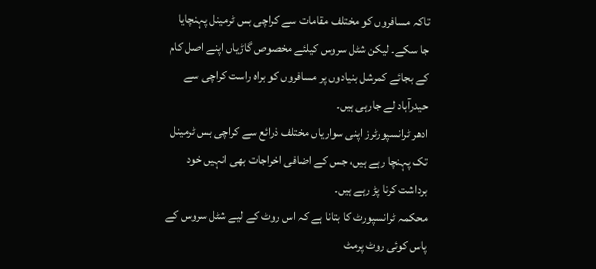تاکہ مسافروں کو مختلف مقامات سے کراچی بس ٹرمینل پہنچایا جا سکے۔ لیکن شٹل سروس کیلئے مخصوص گاڑیاں اپنے اصل کام کے بجائے کمرشل بنیادوں پر مسافروں کو براہ راست کراچی سے حیدرآباد لے جارہی ہیں۔
ادھر ٹرانسپورٹرز اپنی سواریاں مختلف ذرائع سے کراچی بس ٹرمینل تک پہنچا رہے ہیں، جس کے اضافی اخراجات بھی انہیں خود برداشت کرنا پڑ رہے ہیں۔
محکمہ ٹرانسپورٹ کا بتانا ہے کہ اس روٹ کے لیے شٹل سروس کے پاس کوئی روٹ پرمٹ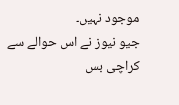موجود نہیں۔
جیو نیوز نے اس حوالے سے کراچی بس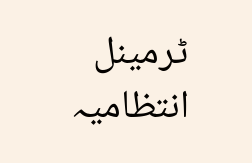ٹرمینل انتظامیہ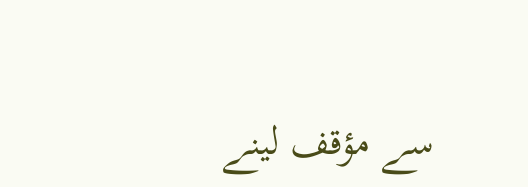سے مؤقف لینے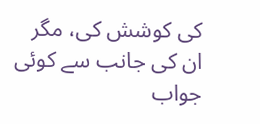کی کوشش کی، مگر ان کی جانب سے کوئی جواب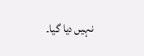نہیں دیا گیا۔